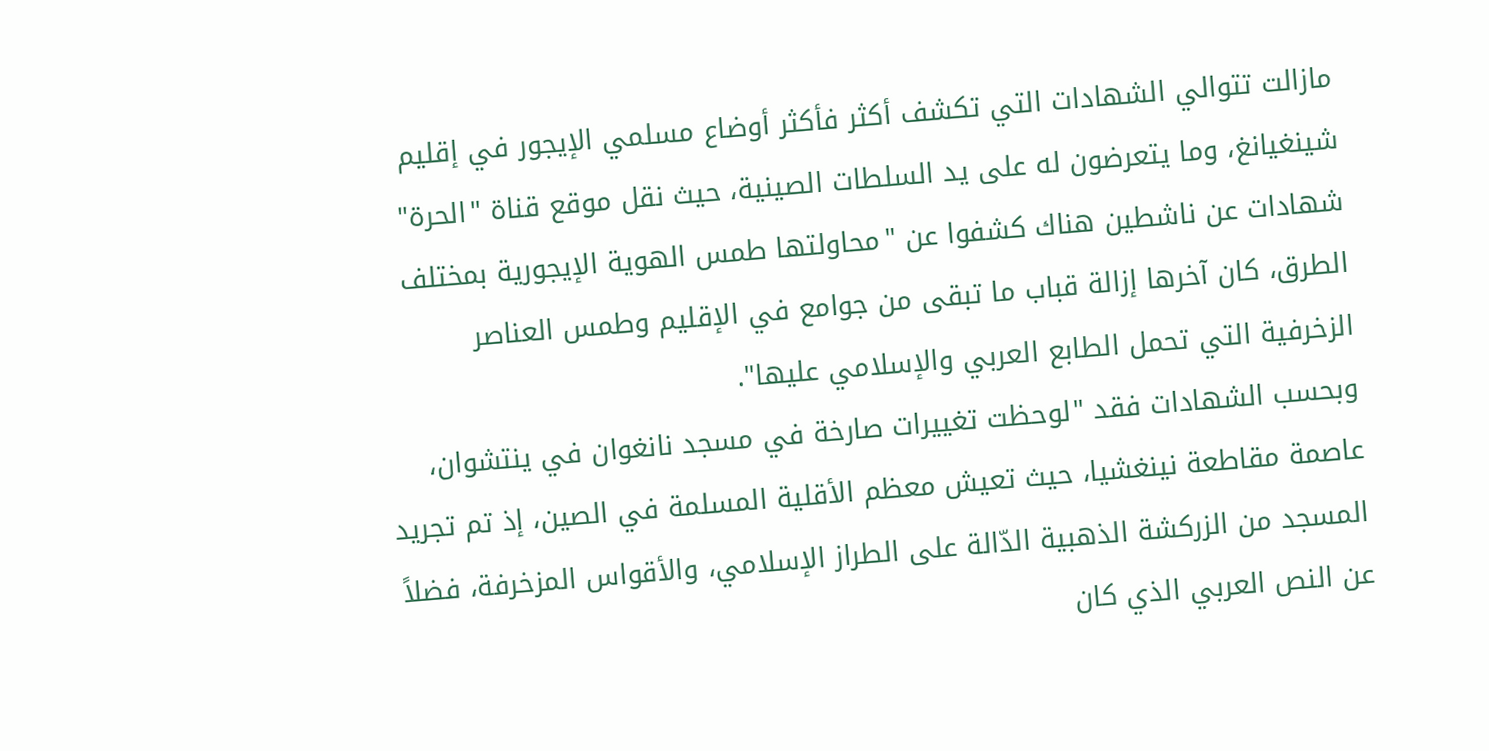مازالت تتوالي الشهادات التي تكشف أكثر فأكثر أوضاع مسلمي الإيجور في إقليم شينغيانغ، وما يتعرضون له على يد السلطات الصينية، حيث نقل موقع قناة "الحرة" شهادات عن ناشطين هناك كشفوا عن "محاولتها طمس الهوية الإيجورية بمختلف الطرق، كان آخرها إزالة قباب ما تبقى من جوامع في الإقليم وطمس العناصر الزخرفية التي تحمل الطابع العربي والإسلامي عليها".
وبحسب الشهادات فقد "لوحظت تغييرات صارخة في مسجد نانغوان في ينتشوان، عاصمة مقاطعة نينغشيا، حيث تعيش معظم الأقلية المسلمة في الصين، إذ تم تجريد المسجد من الزركشة الذهبية الدّالة على الطراز الإسلامي، والأقواس المزخرفة، فضلاً عن النص العربي الذي كان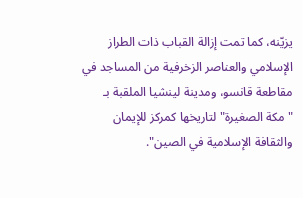يزيّنه، كما تمت إزالة القباب ذات الطراز الإسلامي والعناصر الزخرفية من المساجد في مقاطعة قانسو، ومدينة لينشيا الملقبة بـ "مكة الصغيرة" لتاريخها كمركز للإيمان والثقافة الإسلامية في الصين".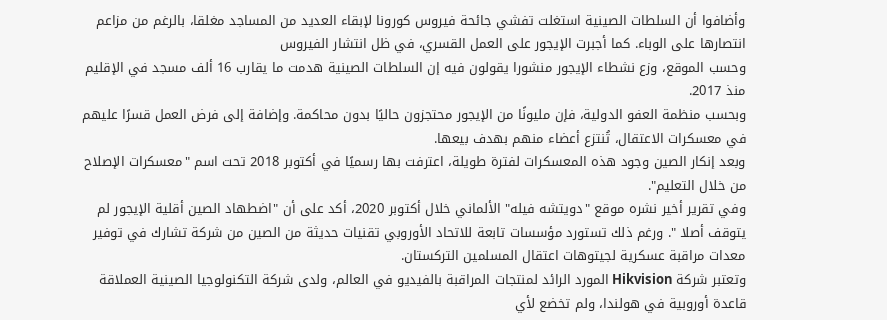وأضافوا أن السلطات الصينية استغلت تفشي جائحة فيروس كورونا لإبقاء العديد من المساجد مغلقا، بالرغم من مزاعم انتصارها على الوباء. كما أجبرت الإيجور على العمل القسري، في ظل انتشار الفيروس
وحسب الموقع، وزع نشطاء الإيجور منشورا يقولون فيه إن السلطات الصينية هدمت ما يقارب 16 ألف مسجد في الإقليم منذ 2017.
وبحسب منظمة العفو الدولية، فإن مليونًا من الإيجور محتجزون حاليًا بدون محاكمة. وإضافة إلى فرض العمل قسرًا عليهم في معسكرات الاعتقال، تُنتزع أعضاء منهم بهدف بيعها.
وبعد إنكار الصين وجود هذه المعسكرات لفترة طويلة، اعترفت بها رسميًا في أكتوبر 2018 تحت اسم "معسكرات الإصلاح من خلال التعليم".
وفي تقرير أخير نشره موقع "دويتشه فيله" الألماني خلال أكتوبر 2020، أكد على أن "اضطهاد الصين أقلية الإيجور لم يتوقف أصلا ". ورغم ذلك تستورد مؤسسات تابعة للاتحاد الأوروبي تقنيات حديثة من الصين من شركة تشارك في توفير معدات مراقبة عسكرية لجيتوهات اعتقال المسلمين التركستان.
وتعتبر شركة Hikvision المورد الرائد لمنتجات المراقبة بالفيديو في العالم، ولدى شركة التكنولوجيا الصينية العملاقة قاعدة أوروبية في هولندا، ولم تخضع لأي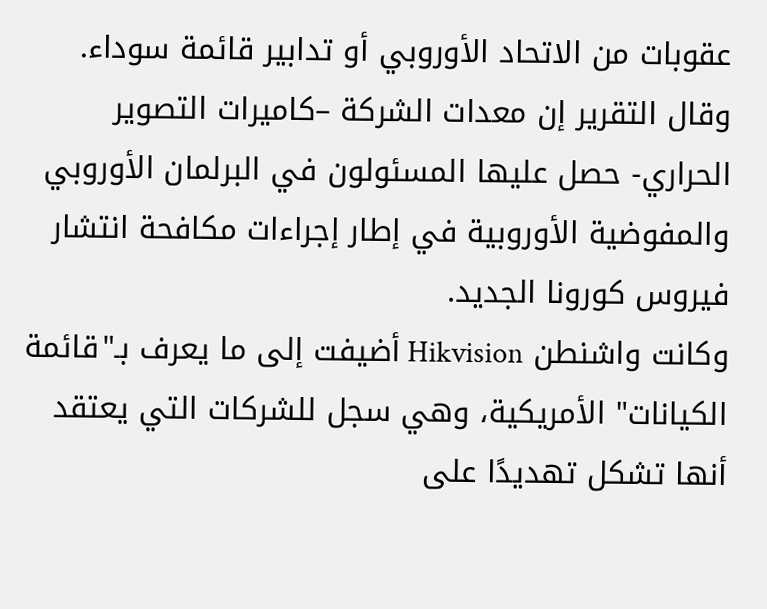عقوبات من الاتحاد الأوروبي أو تدابير قائمة سوداء.
وقال التقرير إن معدات الشركة –كاميرات التصوير الحراري- حصل عليها المسئولون في البرلمان الأوروبي والمفوضية الأوروبية في إطار إجراءات مكافحة انتشار فيروس كورونا الجديد.
وكانت واشنطن Hikvision أضيفت إلى ما يعرف بـ"قائمة الكيانات" الأمريكية، وهي سجل للشركات التي يعتقد أنها تشكل تهديدًا على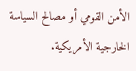الأمن القومي أو مصالح السياسة الخارجية الأمريكية.